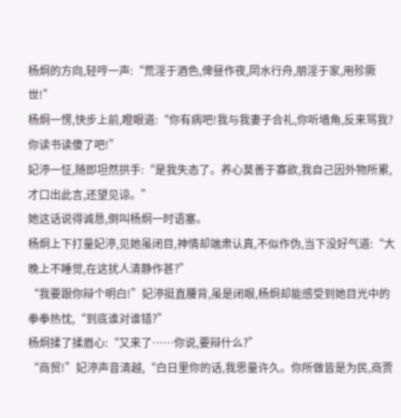杨炯的方向,轻哼一声:“荒淫于酒色,俾昼作夜,罔水行舟,朋淫于家,用殄厥世!”
杨炯一愣,快步上前,瞪眼道:“你有病吧!我与我妻子合礼,你听墙角,反来骂我?你读书读傻了吧!”
妃渟一怔,随即坦然拱手:“是我失态了。养心莫善于寡欲,我自己因外物所累,才口出此言,还望见谅。”
她这话说得诚恳,倒叫杨炯一时语塞。
杨炯上下打量妃渟,见她虽闭目,神情却端肃认真,不似作伪,当下没好气道:“大晚上不睡觉,在这扰人清静作甚?”
“我要跟你辩个明白!”妃渟挺直腰背,虽是闭眼,杨炯却能感受到她目光中的拳拳热忱,“到底谁对谁错?”
杨炯揉了揉眉心:“又来了……你说,要辩什么?”
“商贸!”妃渟声音清越,“白日里你的话,我思量许久。你所做皆是为民,商贾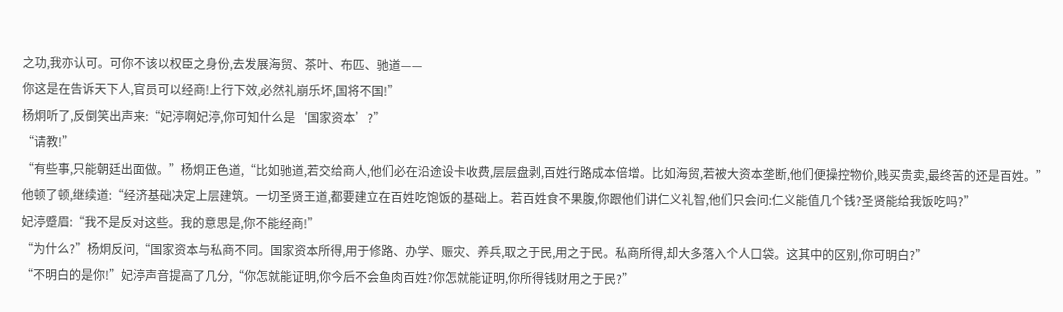之功,我亦认可。可你不该以权臣之身份,去发展海贸、茶叶、布匹、驰道——
你这是在告诉天下人,官员可以经商!上行下效,必然礼崩乐坏,国将不国!”
杨炯听了,反倒笑出声来:“妃渟啊妃渟,你可知什么是‘国家资本’?”
“请教!”
“有些事,只能朝廷出面做。”杨炯正色道,“比如驰道,若交给商人,他们必在沿途设卡收费,层层盘剥,百姓行路成本倍增。比如海贸,若被大资本垄断,他们便操控物价,贱买贵卖,最终苦的还是百姓。”
他顿了顿,继续道:“经济基础决定上层建筑。一切圣贤王道,都要建立在百姓吃饱饭的基础上。若百姓食不果腹,你跟他们讲仁义礼智,他们只会问:仁义能值几个钱?圣贤能给我饭吃吗?”
妃渟蹙眉:“我不是反对这些。我的意思是,你不能经商!”
“为什么?”杨炯反问,“国家资本与私商不同。国家资本所得,用于修路、办学、赈灾、养兵,取之于民,用之于民。私商所得,却大多落入个人口袋。这其中的区别,你可明白?”
“不明白的是你!”妃渟声音提高了几分,“你怎就能证明,你今后不会鱼肉百姓?你怎就能证明,你所得钱财用之于民?”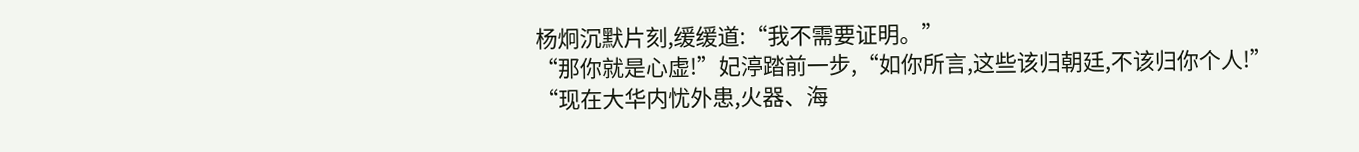杨炯沉默片刻,缓缓道:“我不需要证明。”
“那你就是心虚!”妃渟踏前一步,“如你所言,这些该归朝廷,不该归你个人!”
“现在大华内忧外患,火器、海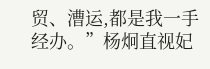贸、漕运,都是我一手经办。”杨炯直视妃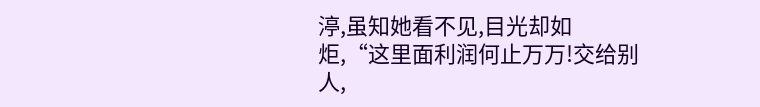渟,虽知她看不见,目光却如炬,“这里面利润何止万万!交给别人,